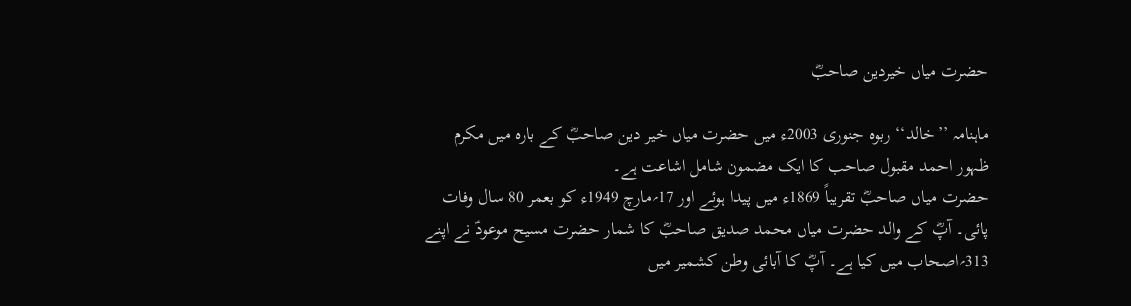حضرت میاں خیردین صاحبؓ

ماہنامہ ’’خالد‘‘ ربوہ جنوری 2003ء میں حضرت میاں خیر دین صاحبؓ کے بارہ میں مکرم ظہور احمد مقبول صاحب کا ایک مضمون شامل اشاعت ہے۔
حضرت میاں صاحبؓ تقریباً 1869ء میں پیدا ہوئے اور 17؍مارچ 1949ء کو بعمر 80 سال وفات پائی۔ آپؓ کے والد حضرت میاں محمد صدیق صاحبؓ کا شمار حضرت مسیح موعودؑ نے اپنے 313؍اصحاب میں کیا ہے۔ آپؓ کا آبائی وطن کشمیر میں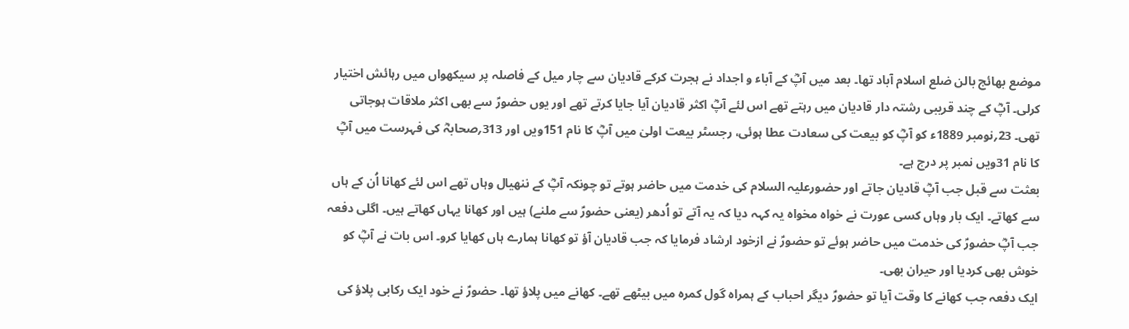موضع بھائج بالن ضلع اسلام آباد تھا۔ بعد میں آپؓ کے آباء و اجداد نے ہجرت کرکے قادیان سے چار میل کے فاصلہ پر سیکھواں میں رہائش اختیار کرلی۔ آپؓ کے چند قریبی رشتہ دار قادیان میں رہتے تھے اس لئے آپؓ اکثر قادیان آیا جایا کرتے تھے اور یوں حضورؑ سے بھی اکثر ملاقات ہوجاتی تھی۔ 23؍نومبر 1889ء کو آپؓ کو بیعت کی سعادت عطا ہوئی، رجسٹر بیعت اولیٰ میں آپؓ کا نام 151ویں اور 313؍صحابہؓ کی فہرست میں آپؓ کا نام 31ویں نمبر پر درج ہے۔
بعثت سے قبل جب آپؓ قادیان جاتے اور حضورعلیہ السلام کی خدمت میں حاضر ہوتے تو چونکہ آپؓ کے ننھیال وہاں تھے اس لئے کھانا اُن کے ہاں سے کھاتے۔ ایک بار وہاں کسی عورت نے خواہ مخواہ یہ کہہ دیا کہ یہ آتے تو اُدھر (یعنی حضورؑ سے ملنے) ہیں اور کھانا یہاں کھاتے ہیں۔ اگلی دفعہ جب آپؓ حضورؑ کی خدمت میں حاضر ہوئے تو حضورؑ نے ازخود ارشاد فرمایا کہ جب قادیان آؤ تو کھانا ہمارے ہاں کھایا کرو۔ اس بات نے آپؓ کو خوش بھی کردیا اور حیران بھی۔
ایک دفعہ جب کھانے کا وقت آیا تو حضورؑ دیگر احباب کے ہمراہ گول کمرہ میں بیٹھے تھے۔ کھانے میں پلاؤ تھا۔ حضورؑ نے خود ایک رکابی پلاؤ کی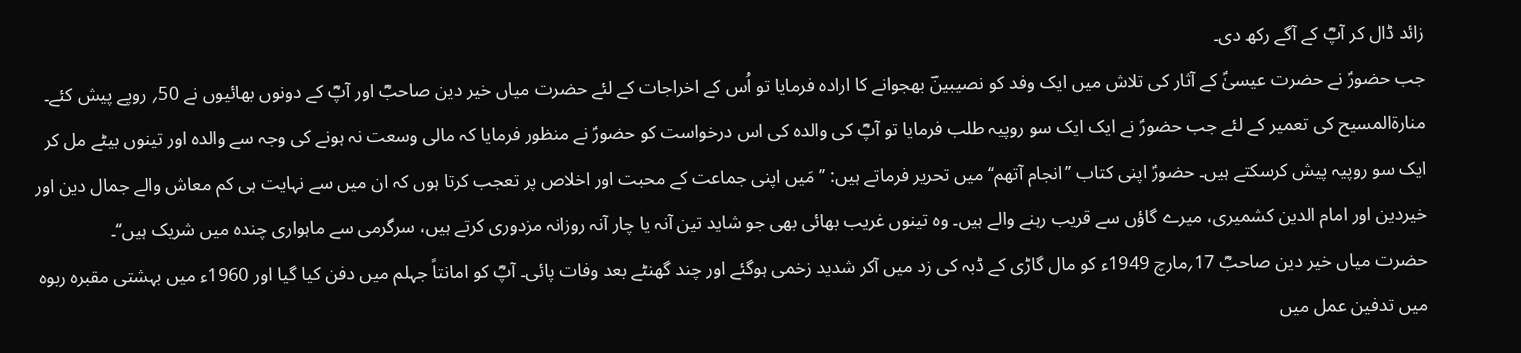زائد ڈال کر آپؓ کے آگے رکھ دی۔
جب حضورؑ نے حضرت عیسیٰؑ کے آثار کی تلاش میں ایک وفد کو نصیبینؔ بھجوانے کا ارادہ فرمایا تو اُس کے اخراجات کے لئے حضرت میاں خیر دین صاحبؓ اور آپؓ کے دونوں بھائیوں نے 50؍ روپے پیش کئے۔ منارۃالمسیح کی تعمیر کے لئے جب حضورؑ نے ایک ایک سو روپیہ طلب فرمایا تو آپؓ کی والدہ کی اس درخواست کو حضورؑ نے منظور فرمایا کہ مالی وسعت نہ ہونے کی وجہ سے والدہ اور تینوں بیٹے مل کر ایک سو روپیہ پیش کرسکتے ہیں۔ حضورؑ اپنی کتاب ’’انجام آتھم‘‘ میں تحریر فرماتے ہیں: ’’مَیں اپنی جماعت کے محبت اور اخلاص پر تعجب کرتا ہوں کہ ان میں سے نہایت ہی کم معاش والے جمال دین اور خیردین اور امام الدین کشمیری، میرے گاؤں سے قریب رہنے والے ہیں۔ وہ تینوں غریب بھائی بھی جو شاید تین آنہ یا چار آنہ روزانہ مزدوری کرتے ہیں، سرگرمی سے ماہواری چندہ میں شریک ہیں‘‘۔
حضرت میاں خیر دین صاحبؓ 17؍مارچ 1949ء کو مال گاڑی کے ڈبہ کی زد میں آکر شدید زخمی ہوگئے اور چند گھنٹے بعد وفات پائی۔ آپؓ کو امانتاً جہلم میں دفن کیا گیا اور 1960ء میں بہشتی مقبرہ ربوہ میں تدفین عمل میں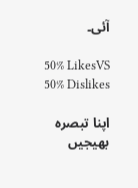آئی۔

50% LikesVS
50% Dislikes

اپنا تبصرہ بھیجیں